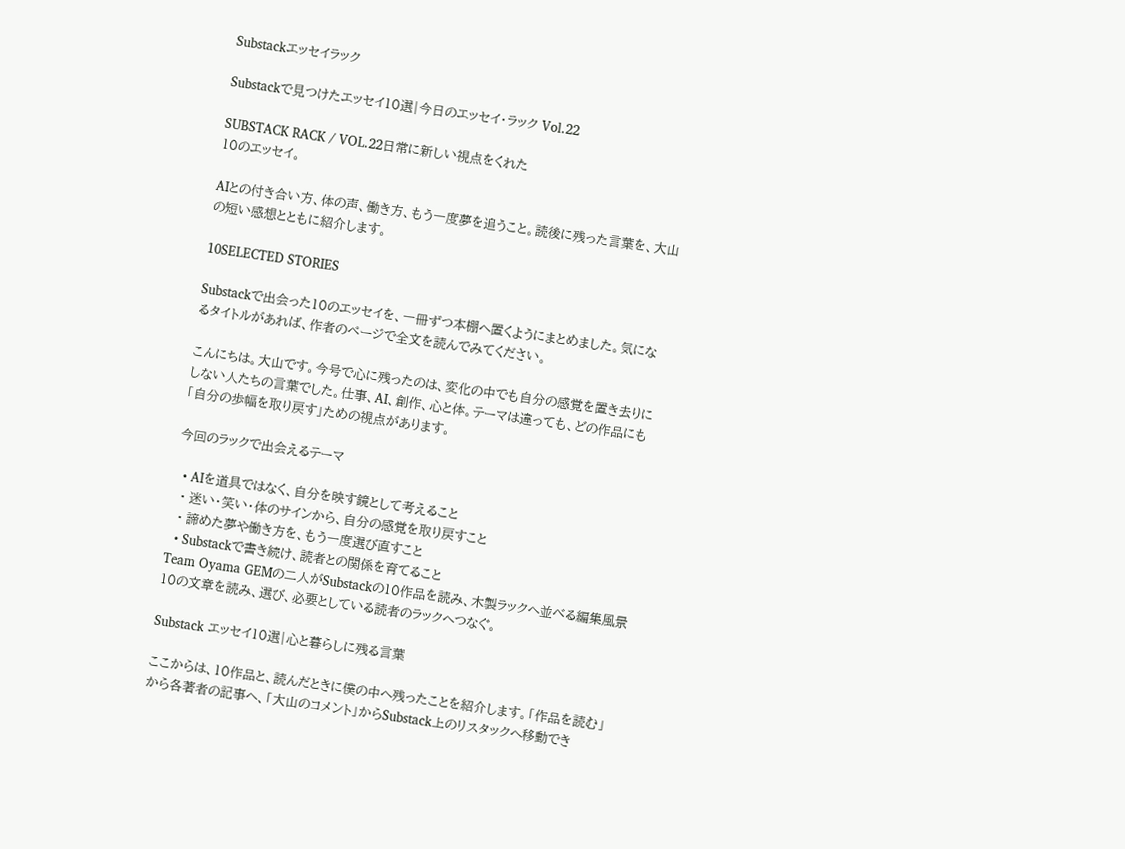Substackエッセイラック

Substackで見つけたエッセイ10選|今日のエッセイ・ラック Vol.22

SUBSTACK RACK / VOL.22日常に新しい視点をくれた
10のエッセイ。

AIとの付き合い方、体の声、働き方、もう一度夢を追うこと。読後に残った言葉を、大山の短い感想とともに紹介します。

10SELECTED STORIES

Substackで出会った10のエッセイを、一冊ずつ本棚へ置くようにまとめました。気になるタイトルがあれば、作者のページで全文を読んでみてください。

こんにちは。大山です。今号で心に残ったのは、変化の中でも自分の感覚を置き去りにしない人たちの言葉でした。仕事、AI、創作、心と体。テーマは違っても、どの作品にも「自分の歩幅を取り戻す」ための視点があります。

今回のラックで出会えるテーマ

  • AIを道具ではなく、自分を映す鏡として考えること
  • 迷い・笑い・体のサインから、自分の感覚を取り戻すこと
  • 諦めた夢や働き方を、もう一度選び直すこと
  • Substackで書き続け、読者との関係を育てること
Team Oyama GEMの二人がSubstackの10作品を読み、木製ラックへ並べる編集風景
10の文章を読み、選び、必要としている読者のラックへつなぐ。

Substack エッセイ10選|心と暮らしに残る言葉

ここからは、10作品と、読んだときに僕の中へ残ったことを紹介します。「作品を読む」から各著者の記事へ、「大山のコメント」からSubstack上のリスタックへ移動でき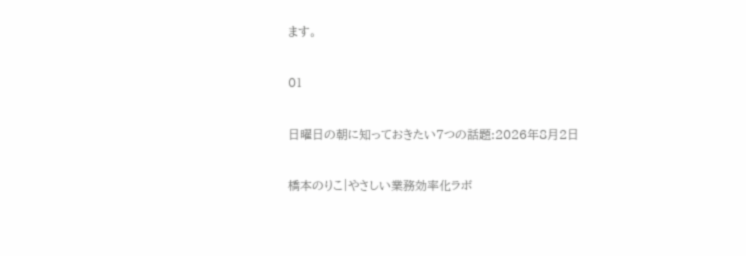ます。

01

日曜日の朝に知っておきたい7つの話題:2026年8月2日

橋本のりこ|やさしい業務効率化ラボ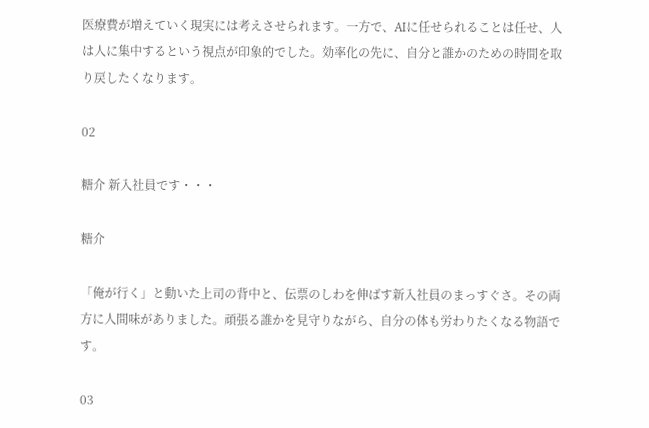医療費が増えていく現実には考えさせられます。一方で、AIに任せられることは任せ、人は人に集中するという視点が印象的でした。効率化の先に、自分と誰かのための時間を取り戻したくなります。

02

糖介 新入社員です・・・

糖介

「俺が行く」と動いた上司の背中と、伝票のしわを伸ばす新入社員のまっすぐさ。その両方に人間味がありました。頑張る誰かを見守りながら、自分の体も労わりたくなる物語です。

03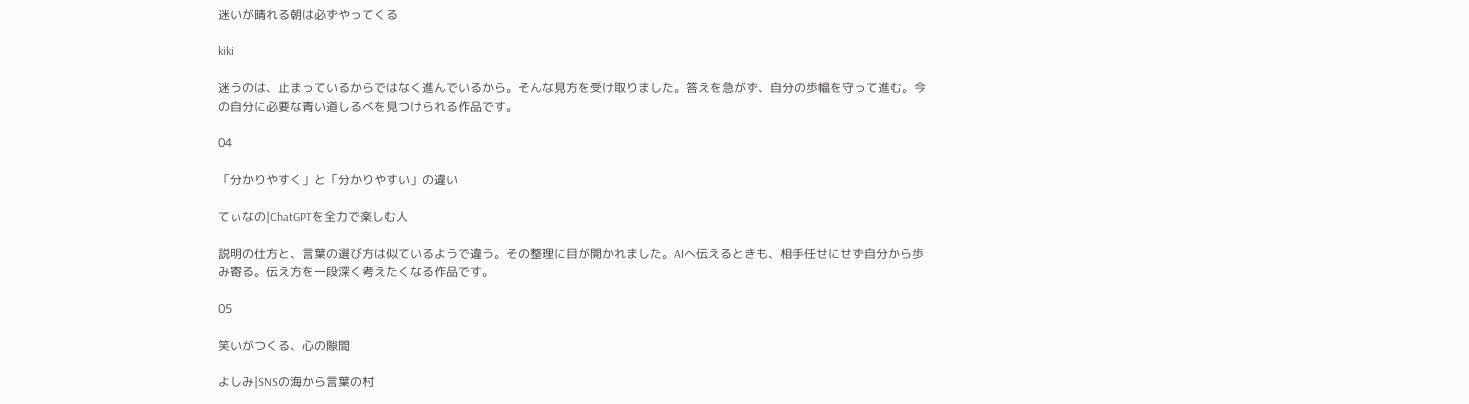迷いが晴れる朝は必ずやってくる

kiki

迷うのは、止まっているからではなく進んでいるから。そんな見方を受け取りました。答えを急がず、自分の歩幅を守って進む。今の自分に必要な青い道しるべを見つけられる作品です。

04

「分かりやすく」と「分かりやすい」の違い

てぃなの|ChatGPTを全力で楽しむ人

説明の仕方と、言葉の選び方は似ているようで違う。その整理に目が開かれました。AIへ伝えるときも、相手任せにせず自分から歩み寄る。伝え方を一段深く考えたくなる作品です。

05

笑いがつくる、心の隙間

よしみ|SNSの海から言葉の村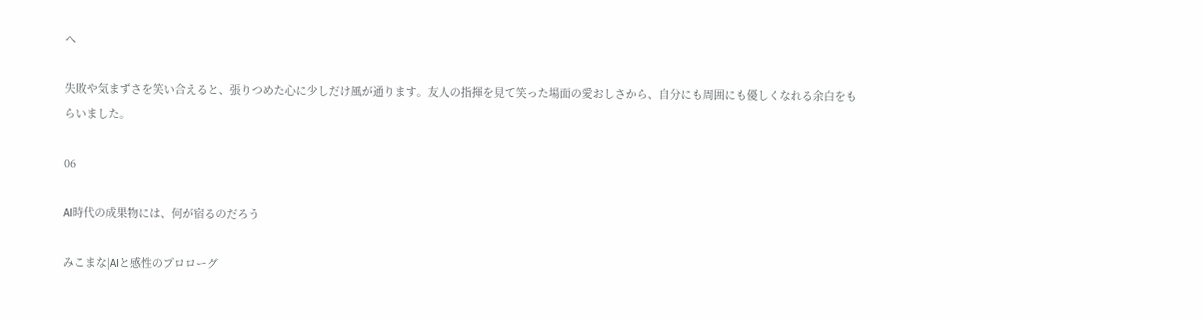へ

失敗や気まずさを笑い合えると、張りつめた心に少しだけ風が通ります。友人の指揮を見て笑った場面の愛おしさから、自分にも周囲にも優しくなれる余白をもらいました。

06

AI時代の成果物には、何が宿るのだろう

みこまな|AIと感性のプロローグ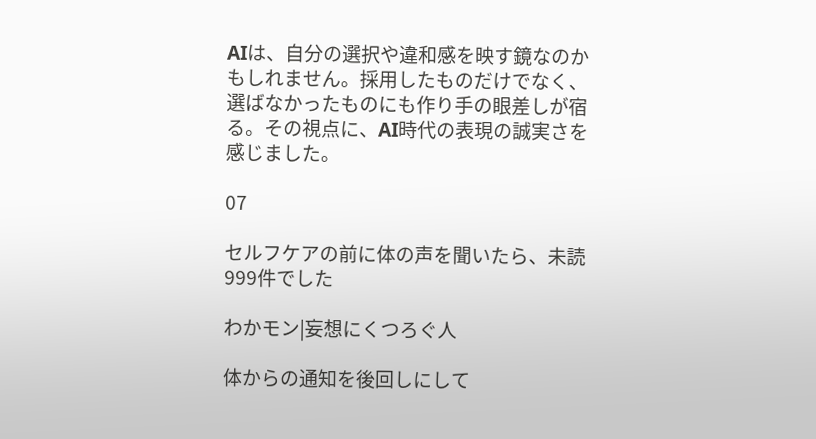AIは、自分の選択や違和感を映す鏡なのかもしれません。採用したものだけでなく、選ばなかったものにも作り手の眼差しが宿る。その視点に、AI時代の表現の誠実さを感じました。

07

セルフケアの前に体の声を聞いたら、未読999件でした

わかモン|妄想にくつろぐ人

体からの通知を後回しにして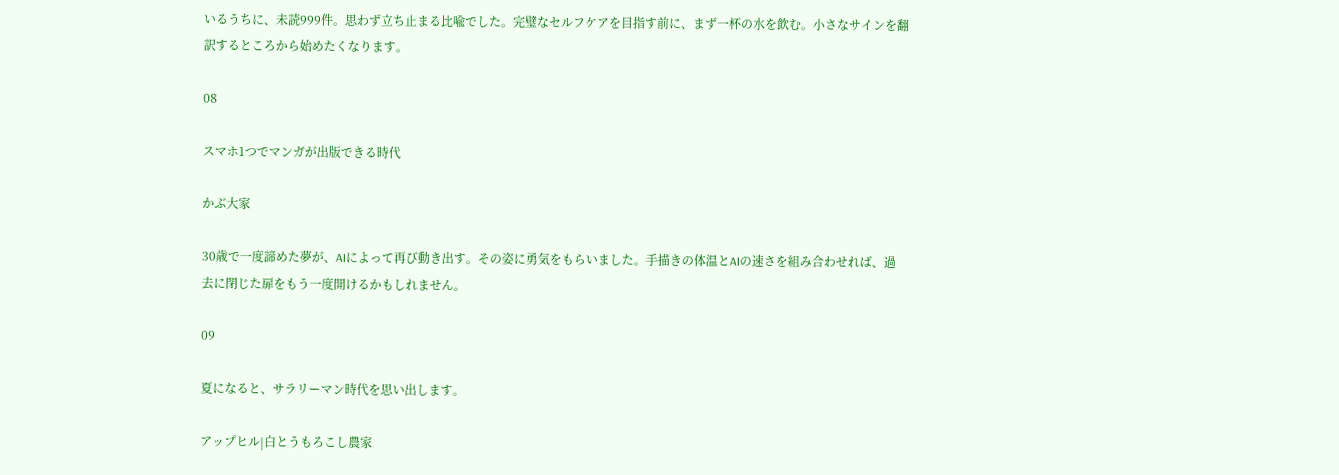いるうちに、未読999件。思わず立ち止まる比喩でした。完璧なセルフケアを目指す前に、まず一杯の水を飲む。小さなサインを翻訳するところから始めたくなります。

08

スマホ1つでマンガが出版できる時代

かぶ大家

30歳で一度諦めた夢が、AIによって再び動き出す。その姿に勇気をもらいました。手描きの体温とAIの速さを組み合わせれば、過去に閉じた扉をもう一度開けるかもしれません。

09

夏になると、サラリーマン時代を思い出します。

アップヒル|白とうもろこし農家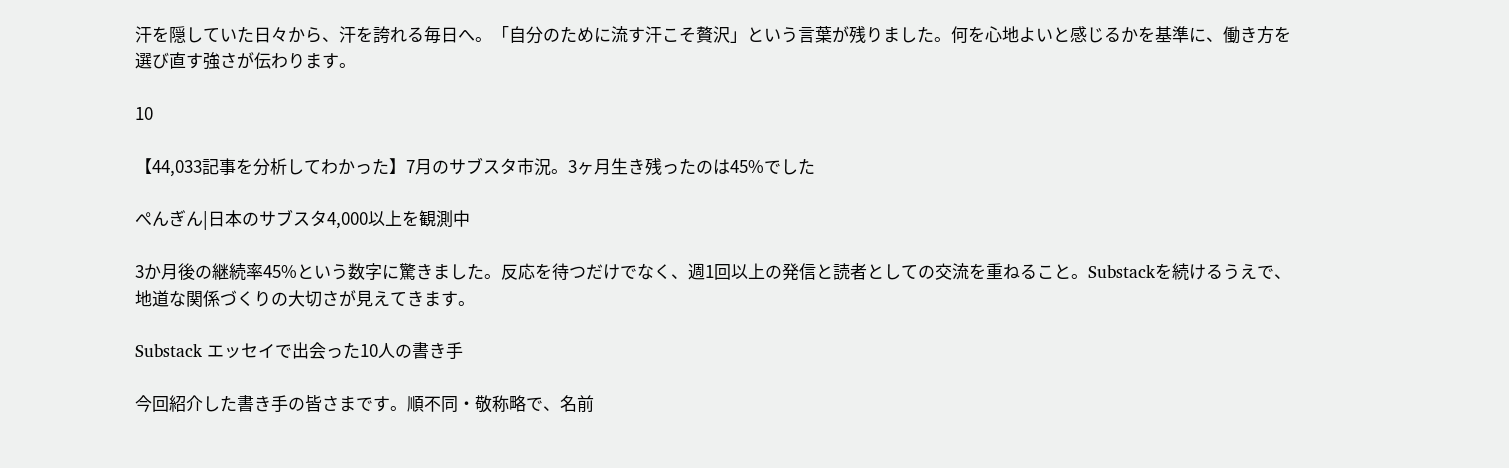汗を隠していた日々から、汗を誇れる毎日へ。「自分のために流す汗こそ贅沢」という言葉が残りました。何を心地よいと感じるかを基準に、働き方を選び直す強さが伝わります。

10

【44,033記事を分析してわかった】7月のサブスタ市況。3ヶ月生き残ったのは45%でした

ぺんぎん|日本のサブスタ4,000以上を観測中

3か月後の継続率45%という数字に驚きました。反応を待つだけでなく、週1回以上の発信と読者としての交流を重ねること。Substackを続けるうえで、地道な関係づくりの大切さが見えてきます。

Substack エッセイで出会った10人の書き手

今回紹介した書き手の皆さまです。順不同・敬称略で、名前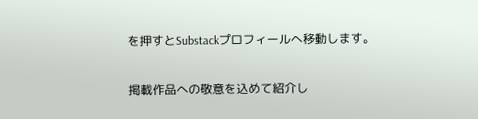を押すとSubstackプロフィールへ移動します。

掲載作品への敬意を込めて紹介し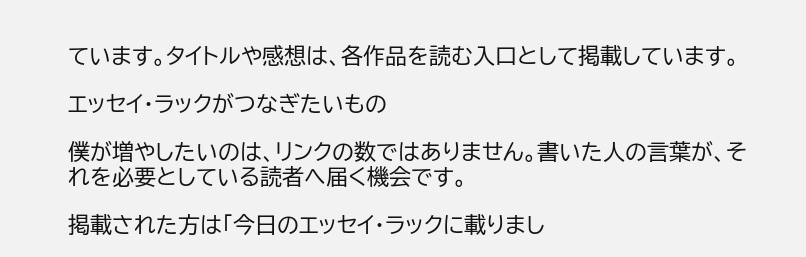ています。タイトルや感想は、各作品を読む入口として掲載しています。

エッセイ・ラックがつなぎたいもの

僕が増やしたいのは、リンクの数ではありません。書いた人の言葉が、それを必要としている読者へ届く機会です。

掲載された方は「今日のエッセイ・ラックに載りまし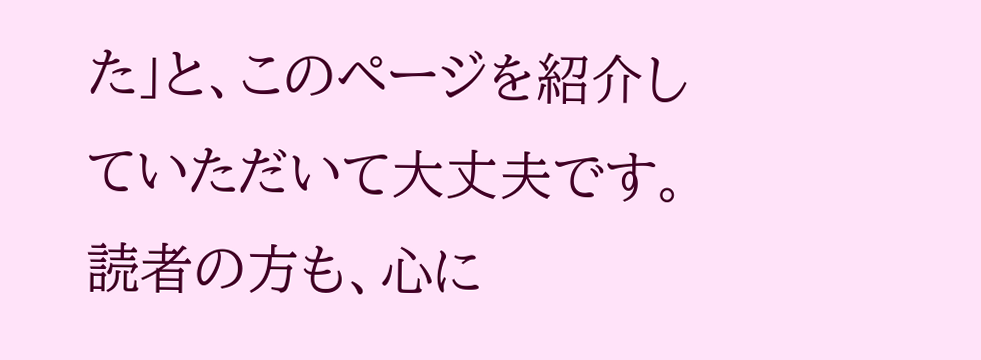た」と、このページを紹介していただいて大丈夫です。読者の方も、心に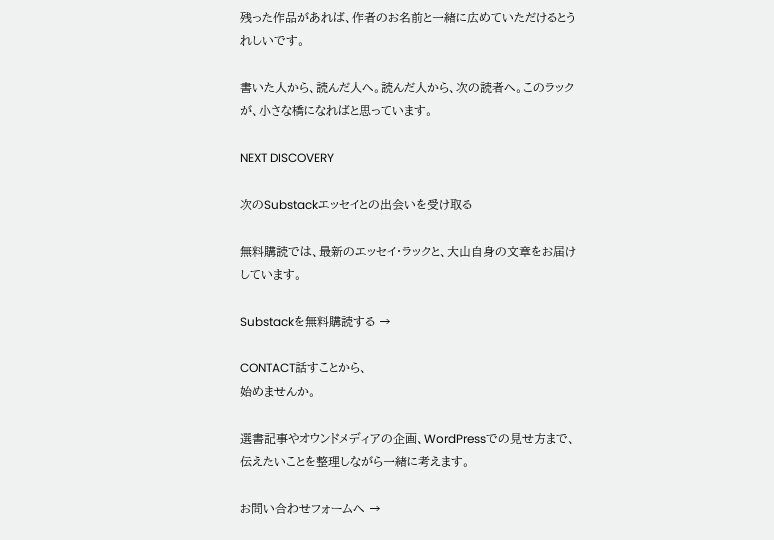残った作品があれば、作者のお名前と一緒に広めていただけるとうれしいです。

書いた人から、読んだ人へ。読んだ人から、次の読者へ。このラックが、小さな橋になればと思っています。

NEXT DISCOVERY

次のSubstackエッセイとの出会いを受け取る

無料購読では、最新のエッセイ・ラックと、大山自身の文章をお届けしています。

Substackを無料購読する →

CONTACT話すことから、
始めませんか。

選書記事やオウンドメディアの企画、WordPressでの見せ方まで、伝えたいことを整理しながら一緒に考えます。

お問い合わせフォームへ →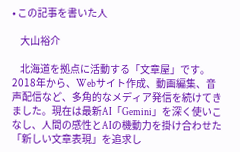• この記事を書いた人

    大山裕介

    北海道を拠点に活動する「文章屋」です。 2018年から、Webサイト作成、動画編集、音声配信など、多角的なメディア発信を続けてきました。現在は最新AI「Gemini」を深く使いこなし、人間の感性とAIの機動力を掛け合わせた「新しい文章表現」を追求し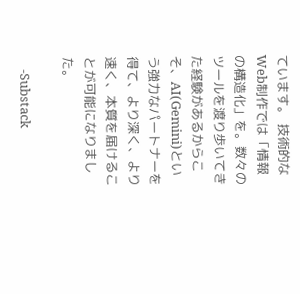ています。 技術的なWeb制作では「情報の構造化」を。数々のツールを渡り歩いてきた経験があるからこそ、AI(Gemini)という強力なパートナーを得て、より深く、より速く、本質を届けることが可能になりました。

    -Substack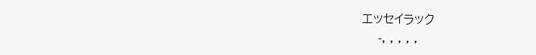エッセイラック
    -, , , , ,